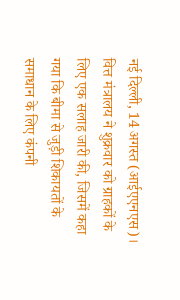नई दिल्ली, 14 अगस्त (आईएएनएस)। वित्त मंत्रालय ने शुक्रवार को ग्राहकों के लिए एक सलाह जारी की, जिसमें कहा गया कि बीमा से जुड़ी शिकायतों के समाधान के लिए कंपनी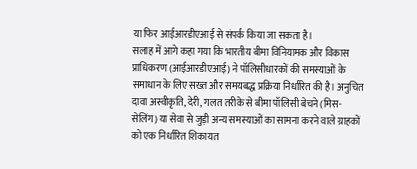या फिर आईआरडीएआई से संपर्क किया जा सकता है।
सलाह में आगे कहा गया कि भारतीय बीमा विनियामक और विकास प्राधिकरण (आईआरडीएआई) ने पॉलिसीधारकों की समस्याओं के समाधान के लिए सख्त और समयबद्ध प्रक्रिया निर्धारित की है। अनुचित दावा अस्वीकृति, देरी, गलत तरीके से बीमा पॉलिसी बेचने (मिस-सेलिंग) या सेवा से जुड़ी अन्य समस्याओं का सामना करने वाले ग्राहकों को एक निर्धारित शिकायत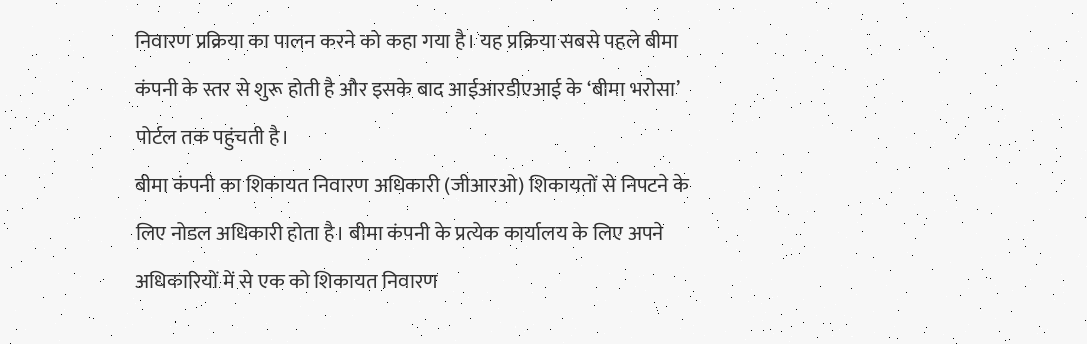निवारण प्रक्रिया का पालन करने को कहा गया है। यह प्रक्रिया सबसे पहले बीमा कंपनी के स्तर से शुरू होती है और इसके बाद आईआरडीएआई के ‘बीमा भरोसा’ पोर्टल तक पहुंचती है।
बीमा कंपनी का शिकायत निवारण अधिकारी (जीआरओ) शिकायतों से निपटने के लिए नोडल अधिकारी होता है। बीमा कंपनी के प्रत्येक कार्यालय के लिए अपने अधिकारियों में से एक को शिकायत निवारण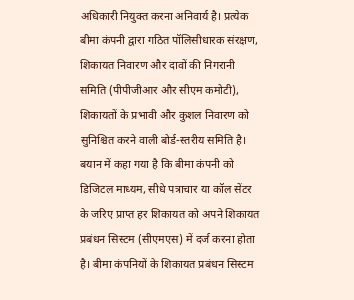अधिकारी नियुक्त करना अनिवार्य है। प्रत्येक बीमा कंपनी द्वारा गठित पॉलिसीधारक संरक्षण, शिकायत निवारण और दावों की निगरानी समिति (पीपीजीआर और सीएम कमोटी), शिकायतों के प्रभावी और कुशल निवारण को सुनिश्चित करने वाली बोर्ड-स्तरीय समिति है।
बयान में कहा गया है कि बीमा कंपनी को डिजिटल माध्यम, सीधे पत्राचार या कॉल सेंटर के जरिए प्राप्त हर शिकायत को अपने शिकायत प्रबंधन सिस्टम (सीएमएस) में दर्ज करना होता है। बीमा कंपनियों के शिकायत प्रबंधन सिस्टम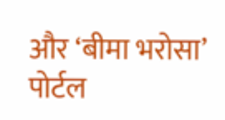और ‘बीमा भरोसा’ पोर्टल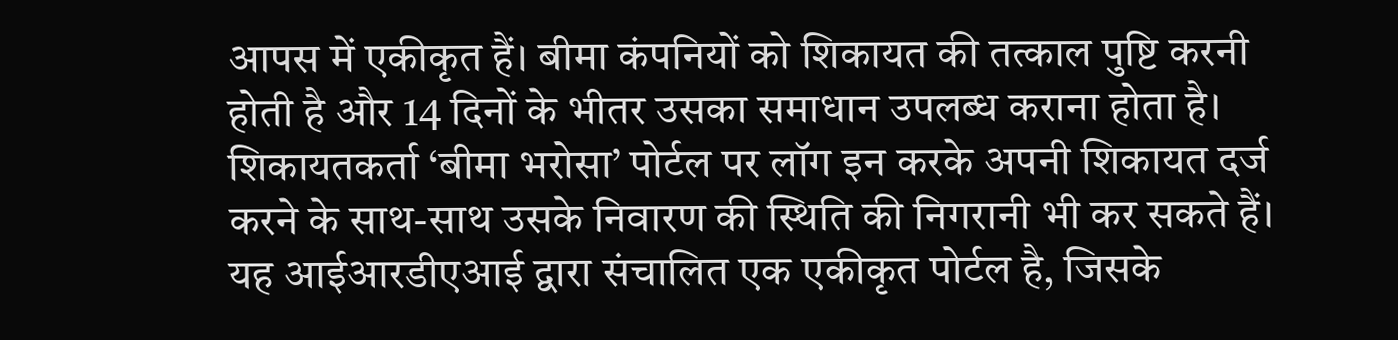आपस में एकीकृत हैं। बीमा कंपनियों को शिकायत की तत्काल पुष्टि करनी होती है और 14 दिनों के भीतर उसका समाधान उपलब्ध कराना होता है।
शिकायतकर्ता ‘बीमा भरोसा’ पोर्टल पर लॉग इन करके अपनी शिकायत दर्ज करने के साथ-साथ उसके निवारण की स्थिति की निगरानी भी कर सकते हैं। यह आईआरडीएआई द्वारा संचालित एक एकीकृत पोर्टल है, जिसके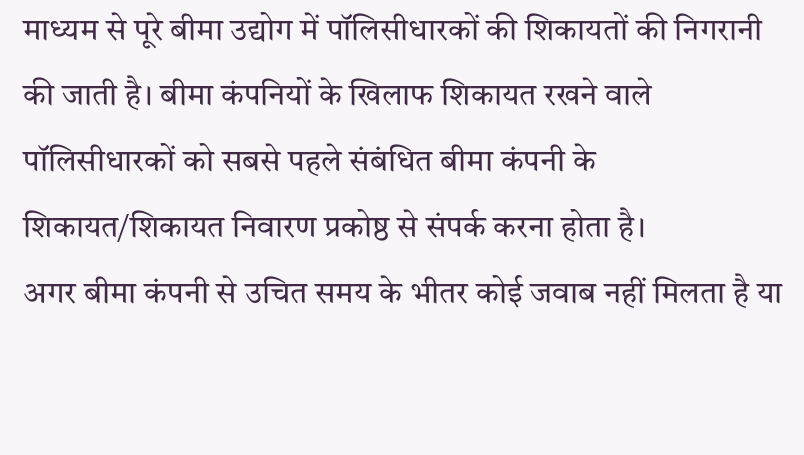माध्यम से पूरे बीमा उद्योग में पॉलिसीधारकों की शिकायतों की निगरानी की जाती है। बीमा कंपनियों के खिलाफ शिकायत रखने वाले पॉलिसीधारकों को सबसे पहले संबंधित बीमा कंपनी के शिकायत/शिकायत निवारण प्रकोष्ठ से संपर्क करना होता है।
अगर बीमा कंपनी से उचित समय के भीतर कोई जवाब नहीं मिलता है या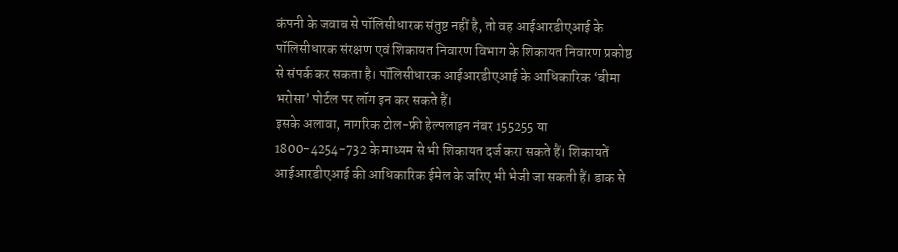कंपनी के जवाब से पॉलिसीधारक संतुष्ट नहीं है, तो वह आईआरडीएआई के पॉलिसीधारक संरक्षण एवं शिकायत निवारण विभाग के शिकायत निवारण प्रकोष्ठ से संपर्क कर सकता है। पॉलिसीधारक आईआरडीएआई के आधिकारिक ‘बीमा भरोसा’ पोर्टल पर लॉग इन कर सकते हैं।
इसके अलावा, नागरिक टोल-फ्री हेल्पलाइन नंबर 155255 या 1800-4254-732 के माध्यम से भी शिकायत दर्ज करा सकते हैं। शिकायतें आईआरडीएआई की आधिकारिक ईमेल के जरिए भी भेजी जा सकती हैं। डाक से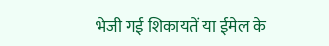भेजी गई शिकायतें या ईमेल के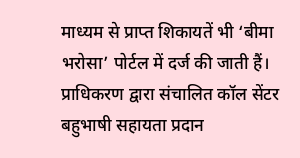माध्यम से प्राप्त शिकायतें भी ‘बीमा भरोसा’ पोर्टल में दर्ज की जाती हैं। प्राधिकरण द्वारा संचालित कॉल सेंटर बहुभाषी सहायता प्रदान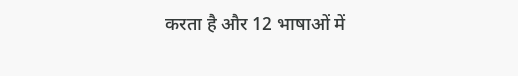करता है और 12 भाषाओं में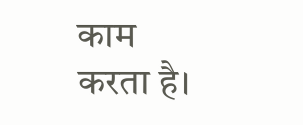काम करता है।